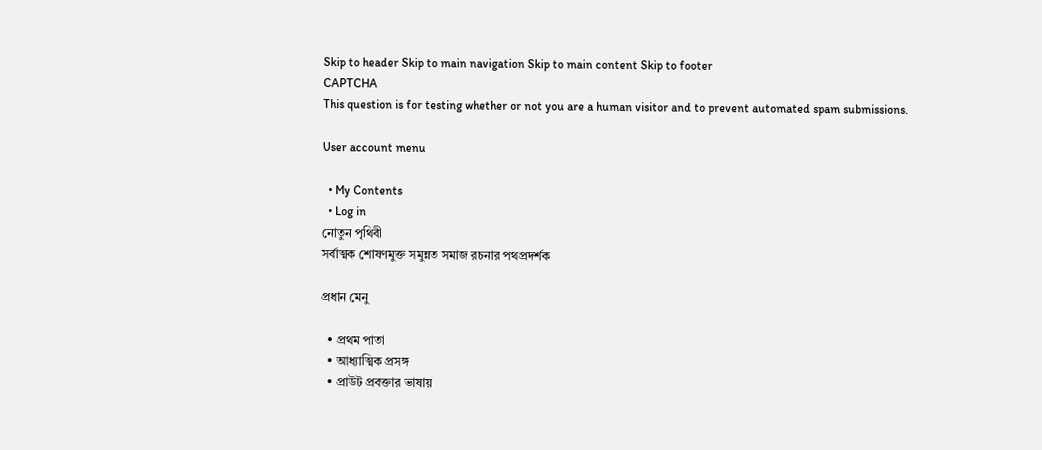Skip to header Skip to main navigation Skip to main content Skip to footer
CAPTCHA
This question is for testing whether or not you are a human visitor and to prevent automated spam submissions.

User account menu

  • My Contents
  • Log in
নোতুন পৃথিবী
সর্বাত্মক শোষণমুক্ত সমুন্নত সমাজ রচনার পথপ্রদর্শক

প্রধান মেনু

  • প্রথম পাতা
  • আধ্যাত্মিক প্রসঙ্গ
  • প্রাউট প্রবক্তার ভাষায়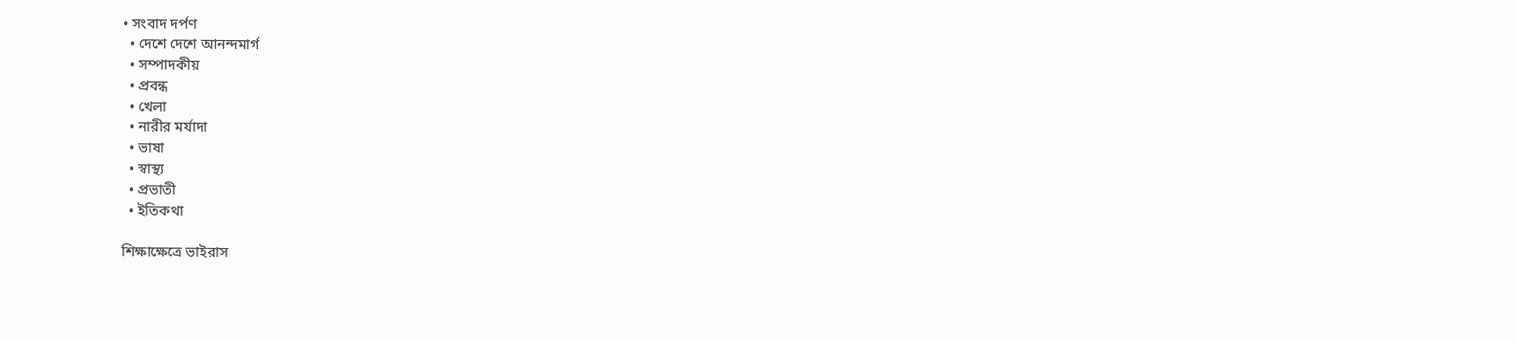• সংবাদ দর্পণ
  • দেশে দেশে আনন্দমার্গ
  • সম্পাদকীয়
  • প্রবন্ধ
  • খেলা
  • নারীর মর্যাদা
  • ভাষা
  • স্বাস্থ্য
  • প্রভাতী
  • ইতিকথা

শিক্ষাক্ষেত্রে ভাইরাস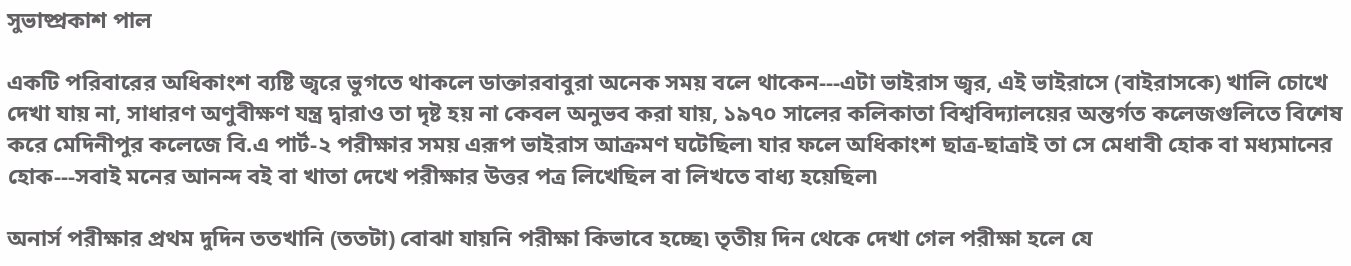সুভাষ্প্রকাশ পাল

একটি পরিবারের অধিকাংশ ব্যষ্টি জ্বরে ভুগতে থাকলে ডাক্তারবাবুরা অনেক সময় বলে থাকেন---এটা ভাইরাস জ্বর, এই ভাইরাসে (বাইরাসকে) খালি চোখে দেখা যায় না, সাধারণ অণুবীক্ষণ যন্ত্র দ্বারাও তা দৃষ্ট হয় না কেবল অনুভব করা যায়, ১৯৭০ সালের কলিকাতা বিশ্ববিদ্যালয়ের অন্তর্গত কলেজগুলিতে বিশেষ করে মেদিনীপুর কলেজে বি.এ পার্ট-২ পরীক্ষার সময় এরূপ ভাইরাস আক্রমণ ঘটেছিল৷ যার ফলে অধিকাংশ ছাত্র-ছাত্রাই তা সে মেধাবী হোক বা মধ্যমানের হোক---সবাই মনের আনন্দ বই বা খাতা দেখে পরীক্ষার উত্তর পত্র লিখেছিল বা লিখতে বাধ্য হয়েছিল৷

অনার্স পরীক্ষার প্রথম দুদিন ততখানি (ততটা) বোঝা যায়নি পরীক্ষা কিভাবে হচ্ছে৷ তৃতীয় দিন থেকে দেখা গেল পরীক্ষা হলে যে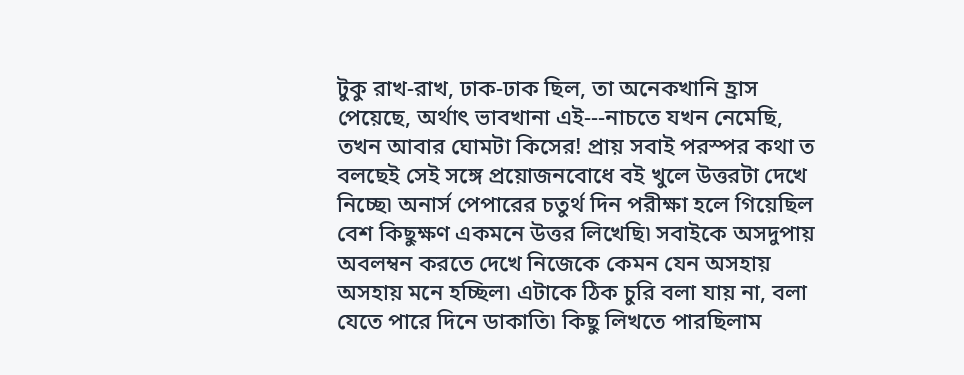টুকু রাখ-রাখ, ঢাক-ঢাক ছিল, তা অনেকখানি হ্রাস পেয়েছে, অর্থাৎ ভাবখানা এই---নাচতে যখন নেমেছি, তখন আবার ঘোমটা কিসের! প্রায় সবাই পরস্পর কথা ত বলছেই সেই সঙ্গে প্রয়োজনবোধে বই খুলে উত্তরটা দেখে নিচ্ছে৷ অনার্স পেপারের চতুর্থ দিন পরীক্ষা হলে গিয়েছিল বেশ কিছুক্ষণ একমনে উত্তর লিখেছি৷ সবাইকে অসদুপায় অবলম্বন করতে দেখে নিজেকে কেমন যেন অসহায় অসহায় মনে হচ্ছিল৷ এটাকে ঠিক চুরি বলা যায় না, বলা যেতে পারে দিনে ডাকাতি৷ কিছু লিখতে পারছিলাম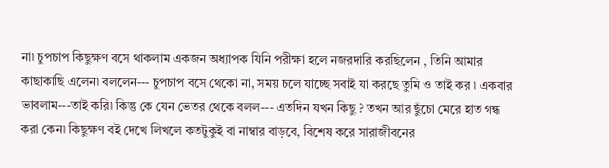না৷ চুপচাপ কিছুক্ষণ বসে থাকলাম একজন অধ্যাপক যিনি পরীক্ষা হলে নজরদারি করছিলেন , তিনি আমার কাছাকাছি এলেন৷ বললেন--- চুপচাপ বসে থেকো না, সময় চলে যাচ্ছে সবাই যা করছে তুমি ও তাই কর ৷ একবার ভাবলাম---তাই করি৷ কিন্তু কে যেন ভেতর থেকে বলল--- এতদিন যখন কিছু ? তখন আর ছুঁচো মেরে হাত গন্ধ করা কেন৷ কিছুক্ষণ বই দেখে লিখলে কতটুকুই বা নাম্বার বাড়বে, বিশেষ করে সারাজীবনের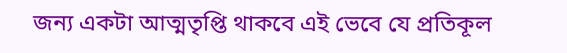জন্য একটা আত্মতৃপ্তি থাকবে এই ভেবে যে প্রতিকূল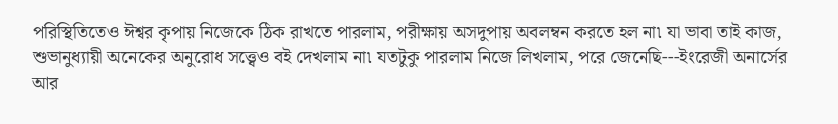পরিস্থিতিতেও ঈশ্বর কৃপায় নিজেকে ঠিক রাখতে পারলাম, পরীক্ষায় অসদুপায় অবলম্বন করতে হল না৷ যা ভাবা তাই কাজ, শুভানুধ্যায়ী অনেকের অনুরোধ সত্ত্বেও বই দেখলাম না৷ যতটুকু পারলাম নিজে লিখলাম, পরে জেনেছি---ইংরেজী অনার্সের আর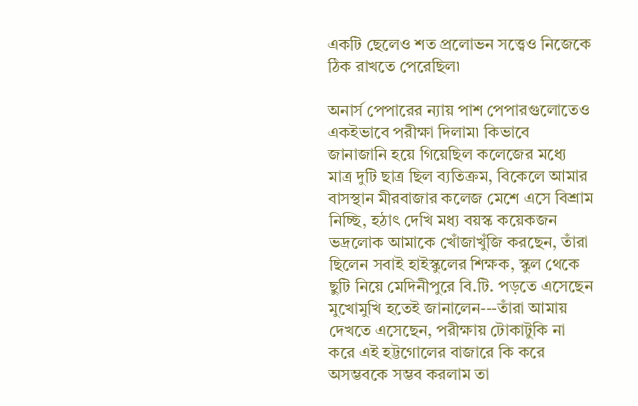একটি ছেলেও শত প্রলোভন সত্ত্বেও নিজেকে ঠিক রাখতে পেরেছিল৷

অনার্স পেপারের ন্যায় পাশ পেপারগুলোতেও একইভাবে পরীক্ষা দিলাম৷ কিভাবে জানাজানি হয়ে গিয়েছিল কলেজের মধ্যে মাত্র দুটি ছাত্র ছিল ব্যতিক্রম, বিকেলে আমার বাসস্থান মীরবাজার কলেজ মেশে এসে বিশ্রাম নিচ্ছি, হঠাৎ দেখি মধ্য বয়স্ক কয়েকজন ভদ্রলোক আমাকে খোঁজাখুঁজি করছেন, তাঁরা ছিলেন সবাই হাইস্কুলের শিক্ষক, স্কুল থেকে ছুটি নিয়ে মেদিনীপুরে বি.টি. পড়তে এসেছেন মুখোমুখি হতেই জানালেন---তাঁরা আমায় দেখতে এসেছেন, পরীক্ষায় টোকাটুকি না করে এই হট্টগোলের বাজারে কি করে অসম্ভবকে সম্ভব করলাম তা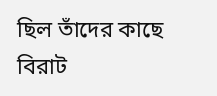ছিল তাঁদের কাছে বিরাট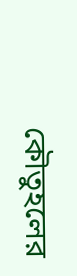কৌতুহলের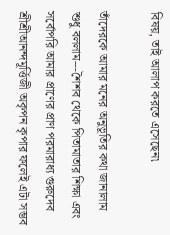বিষয়, তাই আলাপ করতে এসেছেন৷

তাঁদেরকে আমার মনের অনুভূতির কথা জানালাম শুধু বললাম---শৈশব থেকে পিতামাতার শিক্ষা এবং সর্বোপরি আমার প্রাণের প্রাণ পরমারাধ্য গুরুদেব শ্রীশ্রীআনন্দমূর্ত্তিজী অকৃপন কৃপার ফলেই এটা সম্ভব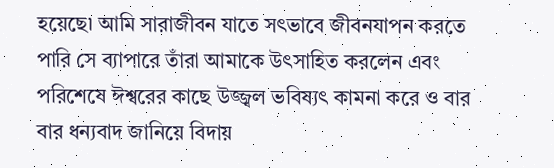হয়েছে৷ আমি সারাজীবন যাতে সৎভাবে জীবনযাপন করতে পারি সে ব্যাপারে তাঁরা আমাকে উৎসাহিত করলেন এবং পরিশেষে ঈশ্বরের কাছে উজ্জ্বল ভবিষ্যৎ কামনা করে ও বার বার ধন্যবাদ জানিয়ে বিদায়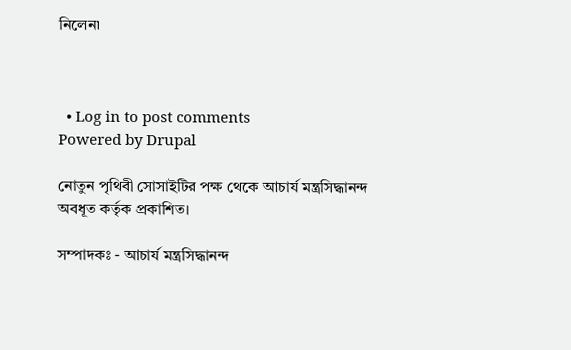নিলেন৷



  • Log in to post comments
Powered by Drupal

নোতুন পৃথিবী সোসাইটির পক্ষ থেকে আচার্য মন্ত্রসিদ্ধানন্দ অবধূত কর্তৃক প্রকাশিত।

সম্পাদকঃ - আচার্য মন্ত্রসিদ্ধানন্দ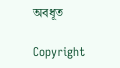অবধূত

Copyright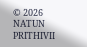© 2026 NATUN PRITHIVII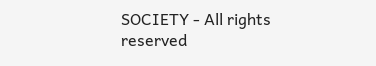SOCIETY - All rights reserved